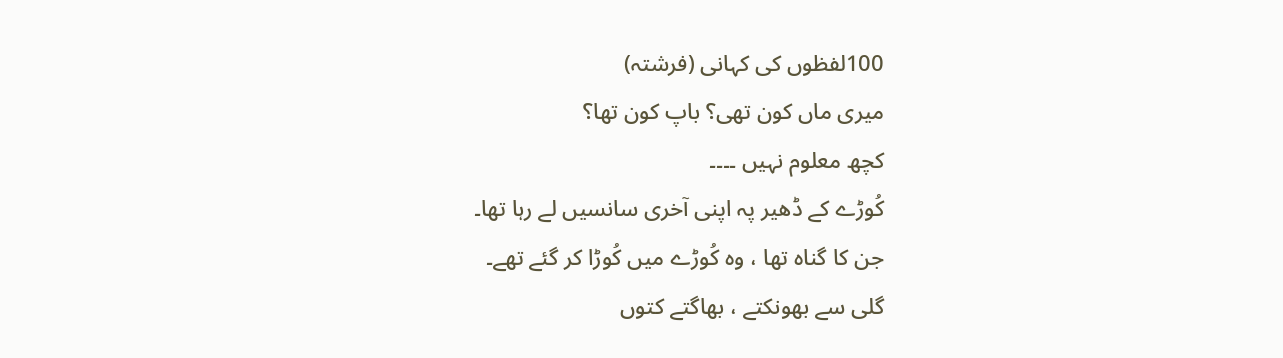100لفظوں کی کہانی (فرشتہ)
میری ماں کون تھی؟ باپ کون تھا؟
کچھ معلوم نہیں ۔۔۔۔
کُوڑے کے ڈھیر پہ اپنی آخری سانسیں لے رہا تھا۔
جن کا گناہ تھا ، وہ کُوڑے میں کُوڑا کر گئے تھے۔
گلی سے بھونکتے ، بھاگتے کتوں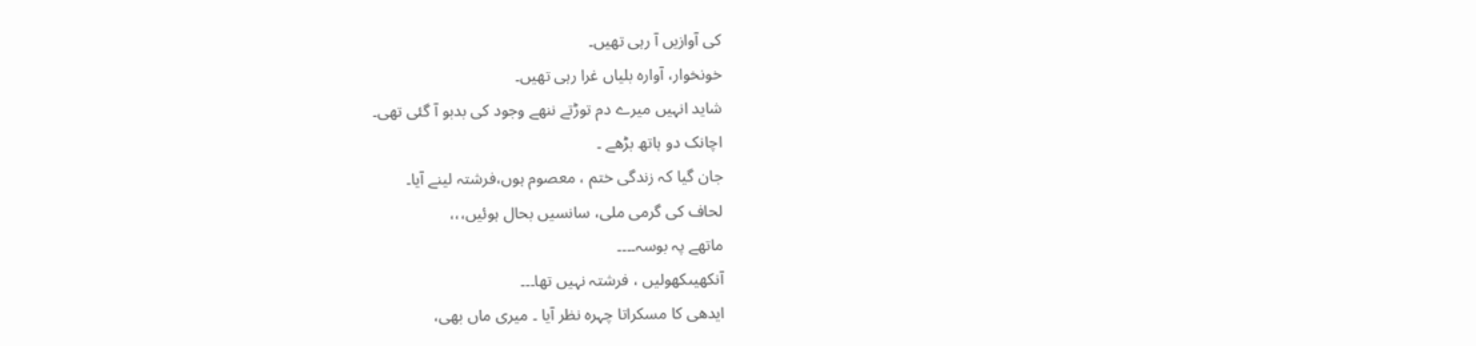کی آوازیں آ رہی تھیں۔
خونخوار، آوارہ بلیاں غرا رہی تھیں۔
شاید انہیں میرے دم توڑتے ننھے وجود کی بدبو آ گئی تھی۔
اچانک دو ہاتھ بڑھے ۔
جان گیا کہ زندگی ختم ، معصوم ہوں،فرشتہ لینے آیا۔
لحاف کی گرمی ملی، سانسیں بحال ہوئیں،،،
ماتھے پہ بوسہ۔۔۔۔
آنکھیںکھولیں ، فرشتہ نہیں تھا۔۔۔
ایدھی کا مسکراتا چہرہ نظر آیا ۔ میری ماں بھی،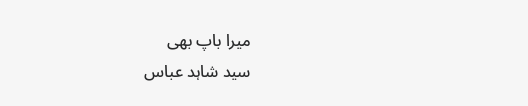میرا باپ بھی
سید شاہد عباس